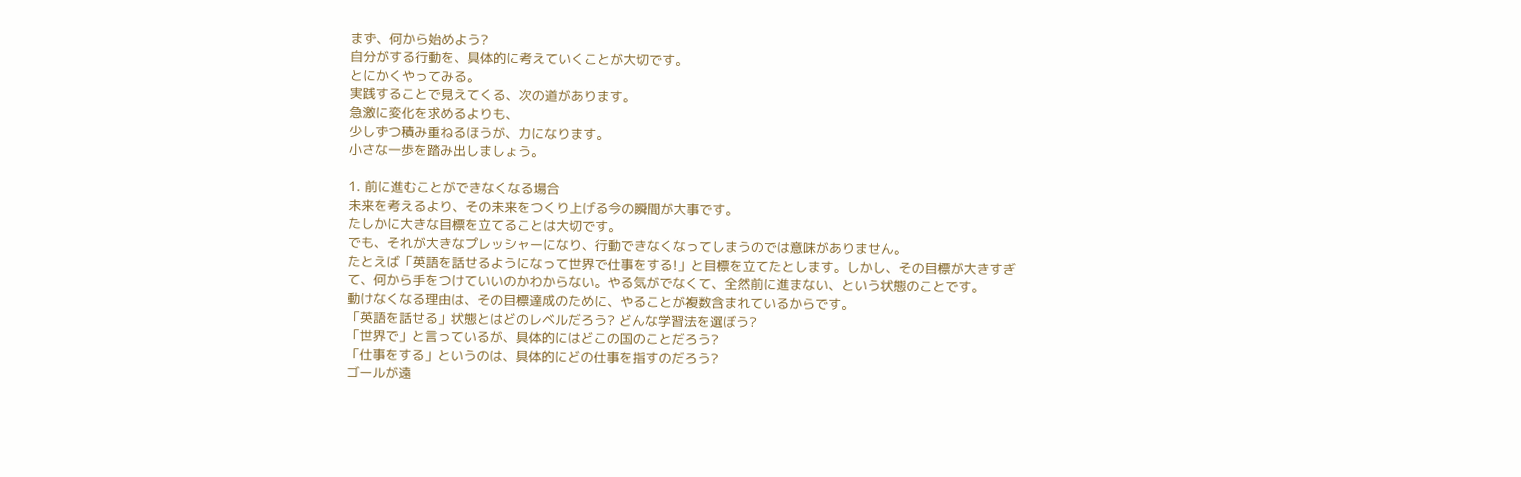まず、何から始めよう?
自分がする行動を、具体的に考えていくことが大切です。
とにかくやってみる。
実践することで見えてくる、次の道があります。
急激に変化を求めるよりも、
少しずつ積み重ねるほうが、力になります。
小さな一歩を踏み出しましょう。

1. 前に進むことができなくなる場合
未来を考えるより、その未来をつくり上げる今の瞬間が大事です。
たしかに大きな目標を立てることは大切です。
でも、それが大きなプレッシャーになり、行動できなくなってしまうのでは意味がありません。
たとえば「英語を話せるようになって世界で仕事をする!」と目標を立てたとします。しかし、その目標が大きすぎて、何から手をつけていいのかわからない。やる気がでなくて、全然前に進まない、という状態のことです。
動けなくなる理由は、その目標達成のために、やることが複数含まれているからです。
「英語を話せる」状態とはどのレベルだろう? どんな学習法を選ぼう?
「世界で」と言っているが、具体的にはどこの国のことだろう?
「仕事をする」というのは、具体的にどの仕事を指すのだろう?
ゴールが遠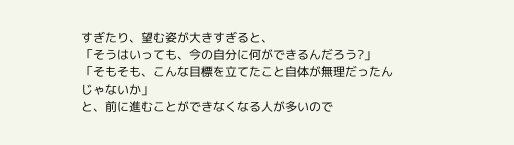すぎたり、望む姿が大きすぎると、
「そうはいっても、今の自分に何ができるんだろう?」
「そもそも、こんな目標を立てたこと自体が無理だったんじゃないか」
と、前に進むことができなくなる人が多いので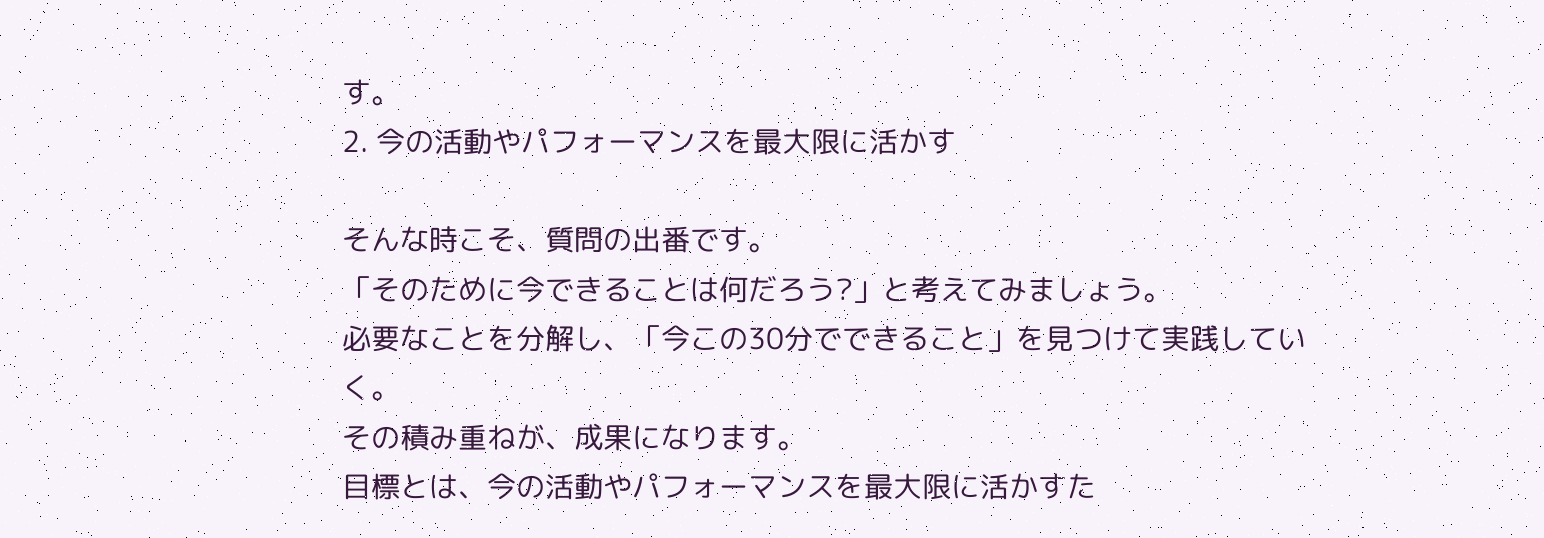す。
2. 今の活動やパフォーマンスを最大限に活かす

そんな時こそ、質問の出番です。
「そのために今できることは何だろう?」と考えてみましょう。
必要なことを分解し、「今この30分でできること」を見つけて実践していく。
その積み重ねが、成果になります。
目標とは、今の活動やパフォーマンスを最大限に活かすた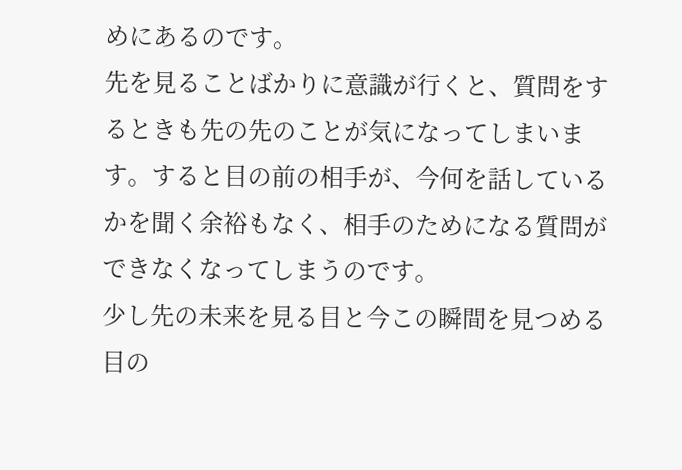めにあるのです。
先を見ることばかりに意識が行くと、質問をするときも先の先のことが気になってしまいます。すると目の前の相手が、今何を話しているかを聞く余裕もなく、相手のためになる質問ができなくなってしまうのです。
少し先の未来を見る目と今この瞬間を見つめる目の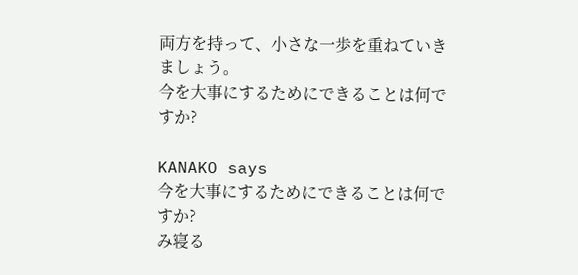両方を持って、小さな一歩を重ねていきましょう。
今を大事にするためにできることは何ですか?

KANAKO says
今を大事にするためにできることは何ですか?
み寝る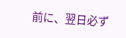前に、翌日必ず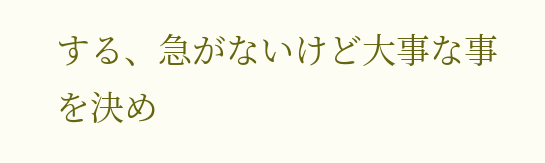する、急がないけど大事な事を決め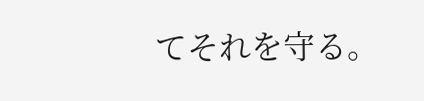てそれを守る。